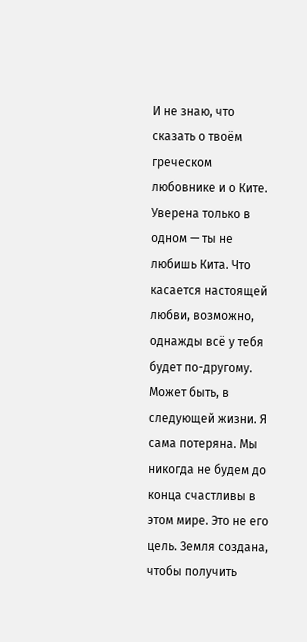И не знаю, что сказать о твоём греческом любовнике и о Ките. Уверена только в одном — ты не любишь Кита. Что касается настоящей любви, возможно, однажды всё у тебя будет по-другому. Может быть, в следующей жизни. Я сама потеряна. Мы никогда не будем до конца счастливы в этом мире. Это не его цель. Земля создана, чтобы получить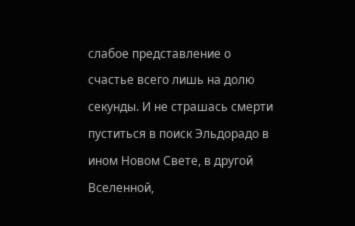слабое представление о счастье всего лишь на долю секунды. И не страшась смерти пуститься в поиск Эльдорадо в ином Новом Свете, в другой Вселенной,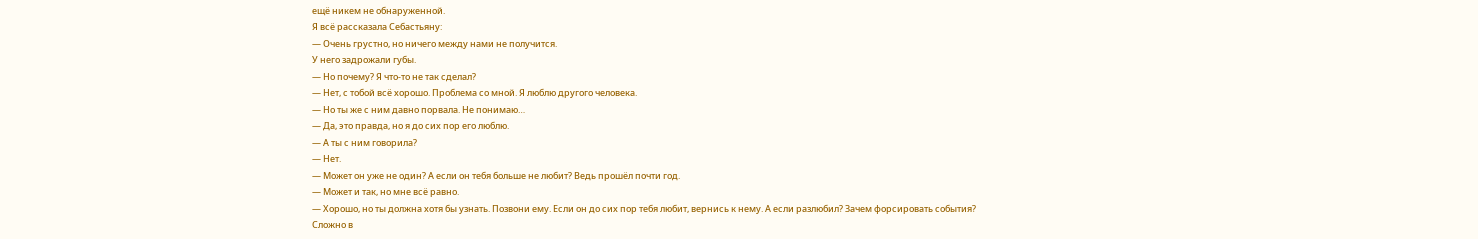ещё никем не обнаруженной.
Я всё рассказала Себастьяну:
— Очень грустно, но ничего между нами не получится.
У него задрожали губы.
— Но почему? Я что-то не так сделал?
— Нет, с тобой всё хорошо. Проблема со мной. Я люблю другого человека.
— Но ты же с ним давно порвала. Не понимаю…
— Да, это правда, но я до сих пор его люблю.
— А ты с ним говорила?
— Нет.
— Может он уже не один? А если он тебя больше не любит? Ведь прошёл почти год.
— Может и так, но мне всё равно.
— Хорошо, но ты должна хотя бы узнать. Позвони ему. Если он до сих пор тебя любит, вернись к нему. А если разлюбил? Зачем форсировать события?
Сложно в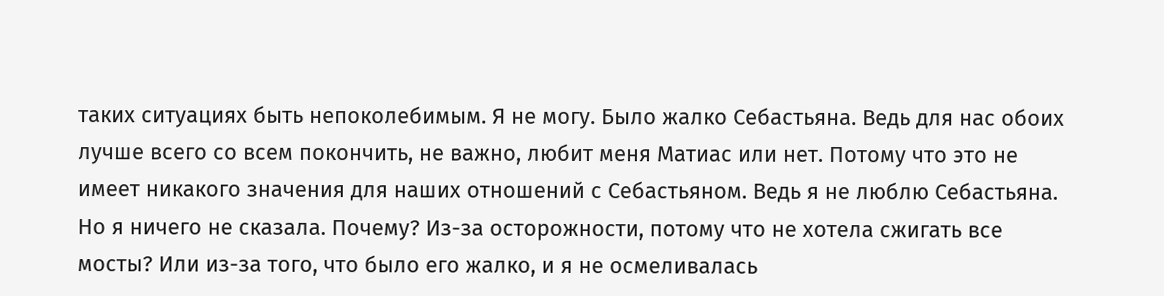таких ситуациях быть непоколебимым. Я не могу. Было жалко Себастьяна. Ведь для нас обоих лучше всего со всем покончить, не важно, любит меня Матиас или нет. Потому что это не имеет никакого значения для наших отношений с Себастьяном. Ведь я не люблю Себастьяна. Но я ничего не сказала. Почему? Из-за осторожности, потому что не хотела сжигать все мосты? Или из-за того, что было его жалко, и я не осмеливалась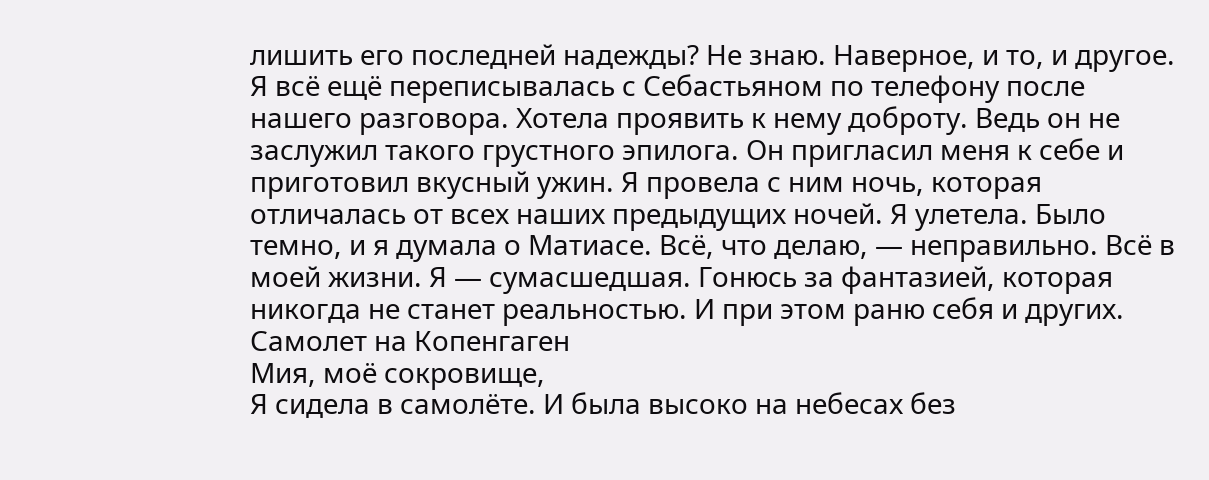лишить его последней надежды? Не знаю. Наверное, и то, и другое.
Я всё ещё переписывалась с Себастьяном по телефону после нашего разговора. Хотела проявить к нему доброту. Ведь он не заслужил такого грустного эпилога. Он пригласил меня к себе и приготовил вкусный ужин. Я провела с ним ночь, которая отличалась от всех наших предыдущих ночей. Я улетела. Было темно, и я думала о Матиасе. Всё, что делаю, — неправильно. Всё в моей жизни. Я — сумасшедшая. Гонюсь за фантазией, которая никогда не станет реальностью. И при этом раню себя и других.
Самолет на Копенгаген
Мия, моё сокровище,
Я сидела в самолёте. И была высоко на небесах без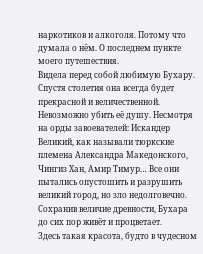наркотиков и алкоголя. Потому что думала о нём. О последнем пункте моего путешествия.
Видела перед собой любимую Бухару. Спустя столетия она всегда будет прекрасной и величественной. Невозможно убить её душу. Несмотря на орды завоевателей: Искандер Великий, как называли тюркские племена Александра Македонского, Чингиз Хан, Амир Тимур… Все они пытались опустошить и разрушить великий город, но зло недолговечно. Сохранив величие древности, Бухара до сих пор живёт и процветает.
Здесь такая красота, будто в чудесном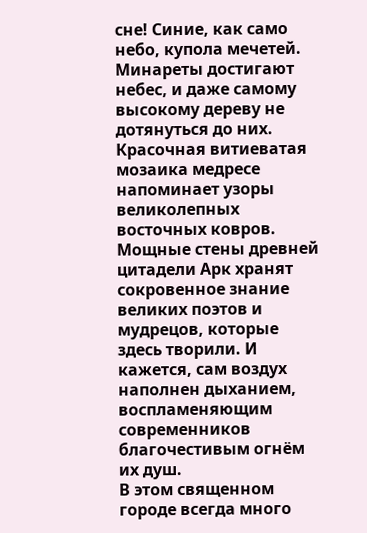сне! Синие, как само небо, купола мечетей. Минареты достигают небес, и даже самому высокому дереву не дотянуться до них. Красочная витиеватая мозаика медресе напоминает узоры великолепных восточных ковров. Мощные стены древней цитадели Арк хранят сокровенное знание великих поэтов и мудрецов, которые здесь творили. И кажется, сам воздух наполнен дыханием, воспламеняющим современников благочестивым огнём их душ.
В этом священном городе всегда много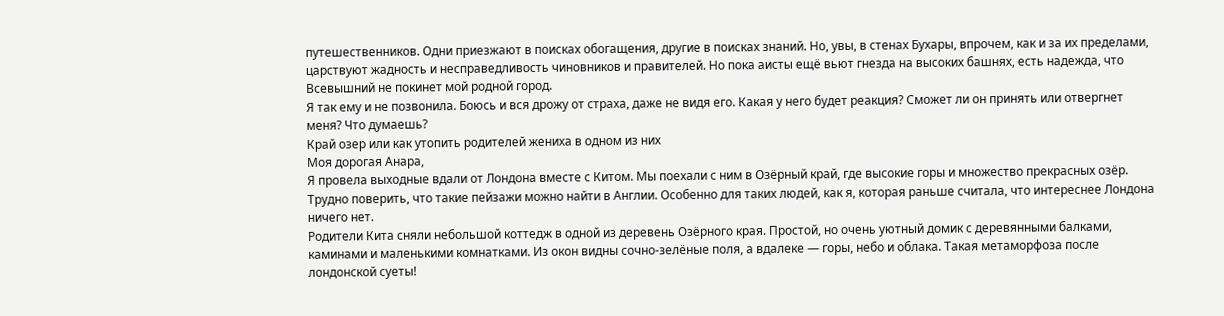путешественников. Одни приезжают в поисках обогащения, другие в поисках знаний. Но, увы, в стенах Бухары, впрочем, как и за их пределами, царствуют жадность и несправедливость чиновников и правителей. Но пока аисты ещё вьют гнезда на высоких башнях, есть надежда, что Всевышний не покинет мой родной город.
Я так ему и не позвонила. Боюсь и вся дрожу от страха, даже не видя его. Какая у него будет реакция? Сможет ли он принять или отвергнет меня? Что думаешь?
Край озер или как утопить родителей жениха в одном из них
Моя дорогая Анара,
Я провела выходные вдали от Лондона вместе с Китом. Мы поехали с ним в Озёрный край, где высокие горы и множество прекрасных озёр. Трудно поверить, что такие пейзажи можно найти в Англии. Особенно для таких людей, как я, которая раньше считала, что интереснее Лондона ничего нет.
Родители Кита сняли небольшой коттедж в одной из деревень Озёрного края. Простой, но очень уютный домик с деревянными балками, каминами и маленькими комнатками. Из окон видны сочно-зелёные поля, а вдалеке — горы, небо и облака. Такая метаморфоза после лондонской суеты!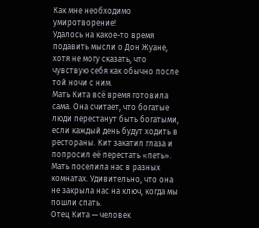Как мне необходимо умиротворение!
Удалось на какое-то время подавить мысли о Дон Жуане, хотя не могу сказать, что чувствую себя как обычно после той ночи с ним.
Мать Кита всё время готовила сама. Она считает, что богатые люди перестанут быть богатыми, если каждый день будут ходить в рестораны. Кит закатил глаза и попросил её перестать «петь». Мать поселила нас в разных комнатах. Удивительно, что она не закрыла нас на ключ, когда мы пошли спать.
Отец Кита — человек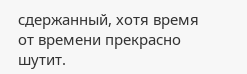сдержанный, хотя время от времени прекрасно шутит.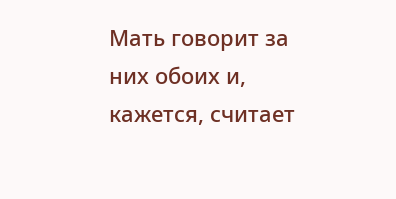Мать говорит за них обоих и, кажется, считает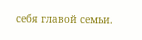себя главой семьи.